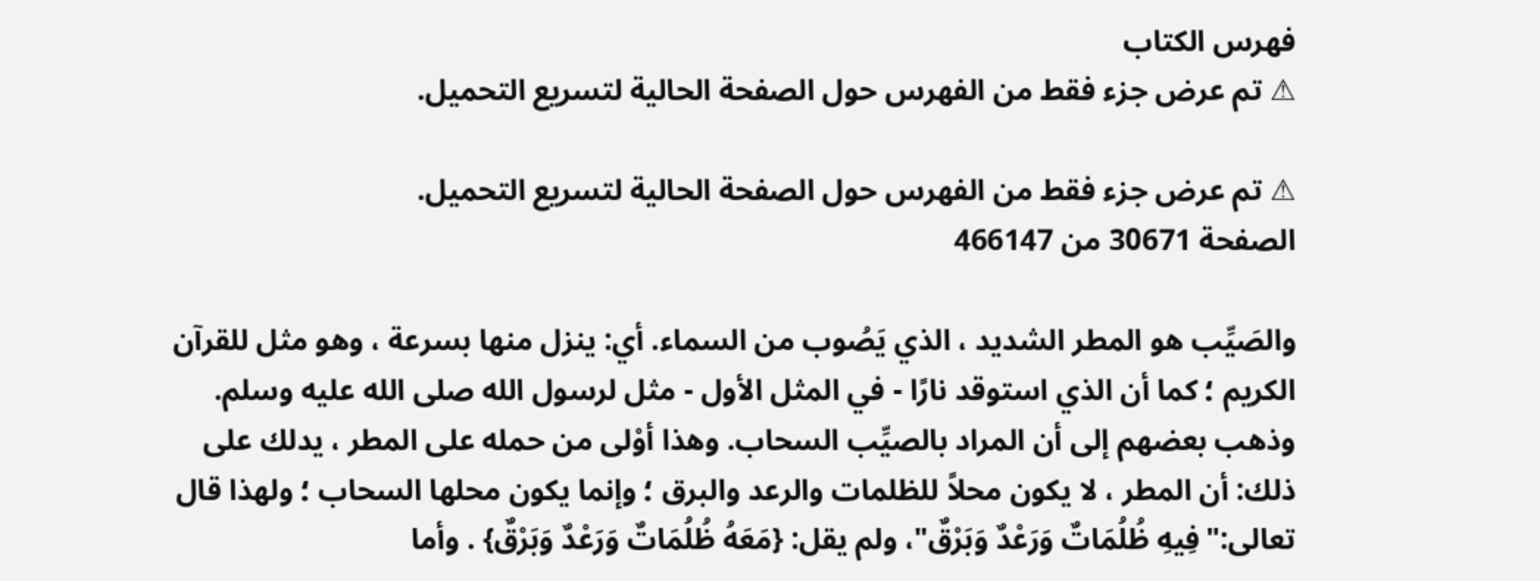فهرس الكتاب
⚠ تم عرض جزء فقط من الفهرس حول الصفحة الحالية لتسريع التحميل.

⚠ تم عرض جزء فقط من الفهرس حول الصفحة الحالية لتسريع التحميل.
الصفحة 30671 من 466147

والصَيِّب هو المطر الشديد ، الذي يَصُوب من السماء. أي: ينزل منها بسرعة ، وهو مثل للقرآن الكريم ؛ كما أن الذي استوقد نارًا - في المثل الأول - مثل لرسول الله صلى الله عليه وسلم. وذهب بعضهم إلى أن المراد بالصيِّب السحاب. وهذا أوْلى من حمله على المطر ، يدلك على ذلك: أن المطر ، لا يكون محلاً للظلمات والرعد والبرق ؛ وإنما يكون محلها السحاب ؛ ولهذا قال تعالى:"فِيهِ ظُلُمَاتٌ وَرَعْدٌ وَبَرْقٌ"، ولم يقل: {مَعَهُ ظُلُمَاتٌ وَرَعْدٌ وَبَرْقٌ} . وأما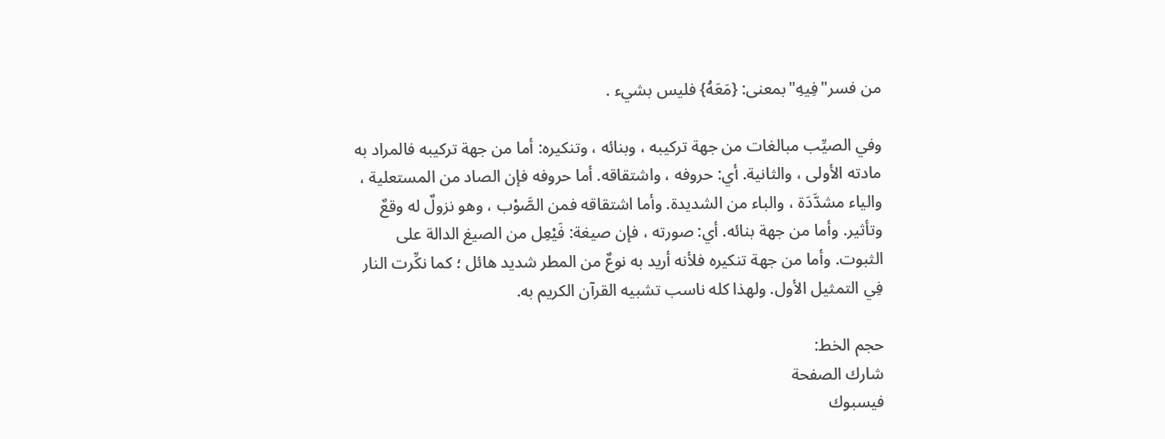من فسر"فِيهِ"بمعنى: {مَعَهُ} فليس بشيء .

وفي الصيِّب مبالغات من جهة تركيبه ، وبنائه ، وتنكيره: أما من جهة تركيبه فالمراد به مادته الأولى ، والثانية. أي: حروفه ، واشتقاقه. أما حروفه فإن الصاد من المستعلية ، والياء مشدَّدَة ، والباء من الشديدة. وأما اشتقاقه فمن الصَّوْب ، وهو نزولٌ له وقعٌ وتأثير. وأما من جهة بنائه. أي: صورته ، فإن صيغة: فَيْعِل من الصيغ الدالة على الثبوت. وأما من جهة تنكيره فلأنه أريد به نوعٌ من المطر شديد هائل ؛ كما نكِّرت النار فِي التمثيل الأول. ولهذا كله ناسب تشبيه القرآن الكريم به.

حجم الخط:
شارك الصفحة
فيسبوك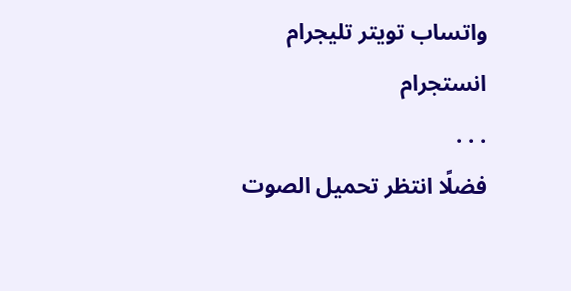واتساب تويتر تليجرام انستجرام
. . .
فضلًا انتظر تحميل الصوت